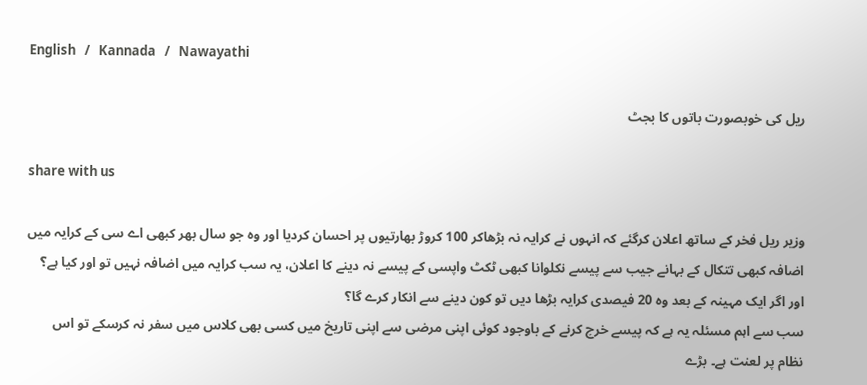English   /   Kannada   /   Nawayathi

ریل کی خوبصورت باتوں کا بجٹ

share with us

وزیر ریل فخر کے ساتھ اعلان کرگئے کہ انہوں نے کرایہ نہ بڑھاکر 100 کروڑ بھارتیوں پر احسان کردیا اور وہ جو سال بھر کبھی اے سی کے کرایہ میں اضافہ کبھی تتکال کے بہانے جیب سے پیسے نکلوانا کبھی ٹکٹ واپسی کے پیسے نہ دینے کا اعلان، یہ سب کرایہ میں اضافہ نہیں تو اور کیا ہے؟ اور اگر ایک مہینہ کے بعد وہ 20 فیصدی کرایہ بڑھا دیں تو کون دینے سے انکار کرے گا؟
سب سے اہم مسئلہ یہ ہے کہ پیسے خرچ کرنے کے باوجود کوئی اپنی مرضی سے اپنی تاریخ میں کسی بھی کلاس میں سفر نہ کرسکے تو اس نظام پر لعنت ہے۔ بڑے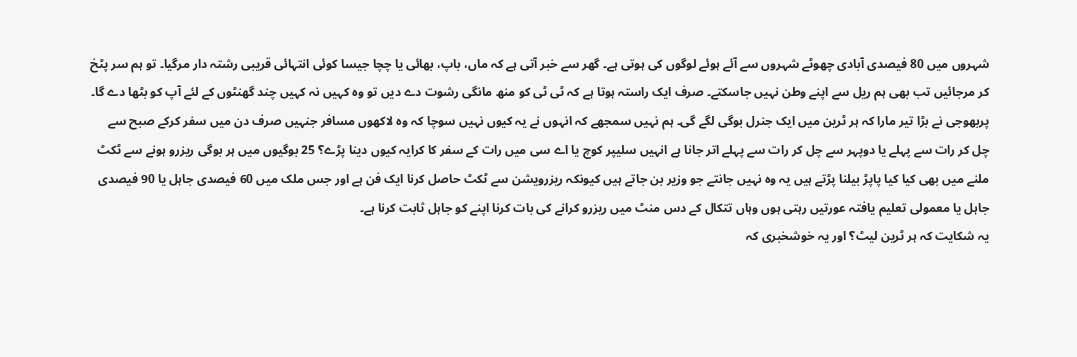شہروں میں 80 فیصدی آبادی چھوٹے شہروں سے آئے ہوئے لوگوں کی ہوتی ہے۔ گھر سے خبر آتی ہے کہ ماں، باپ، بھائی یا چچا جیسا کوئی انتہائی قریبی رشتہ دار مرگیا۔ تو ہم سر پٹخ کر مرجائیں تب بھی ہم ریل سے اپنے وطن نہیں جاسکتے۔ صرف ایک راستہ ہوتا ہے کہ ٹی ٹی کو منھ مانگی رشوت دے دیں تو وہ کہیں نہ کہیں چند گھنٹوں کے لئے آپ کو بٹھا دے گا۔ پربھوجی نے بڑا تیر مارا کہ ہر ٹرین میں ایک جنرل بوگی لگے گی۔ ہم نہیں سمجھے کہ انہوں نے یہ کیوں نہیں سوچا کہ وہ لاکھوں مسافر جنہیں صرف دن میں سفر کرکے صبح سے چل کر رات سے پہلے یا دوپہر سے چل کر رات سے پہلے اتر جانا ہے انہیں سلیپر کوچ یا اے سی میں رات کے سفر کا کرایہ کیوں دینا پڑے؟ 25 بوگیوں میں ہر بوگی ریزرو ہونے سے ٹکٹ ملنے میں بھی کیا کیا پاپڑ بیلنا پڑتے ہیں یہ وہ نہیں جانتے جو وزیر بن جاتے ہیں کیونکہ ریزرویشن سے ٹکٹ حاصل کرنا ایک فن ہے اور جس ملک میں 60 فیصدی جاہل یا 90 فیصدی جاہل یا معمولی تعلیم یافتہ عورتیں رہتی ہوں وہاں تتکال کے دس منٹ میں ریزرو کرانے کی بات کرنا اپنے کو جاہل ثابت کرنا ہے۔
یہ شکایت کہ ہر ٹرین لیٹ؟ اور یہ خوشخبری کہ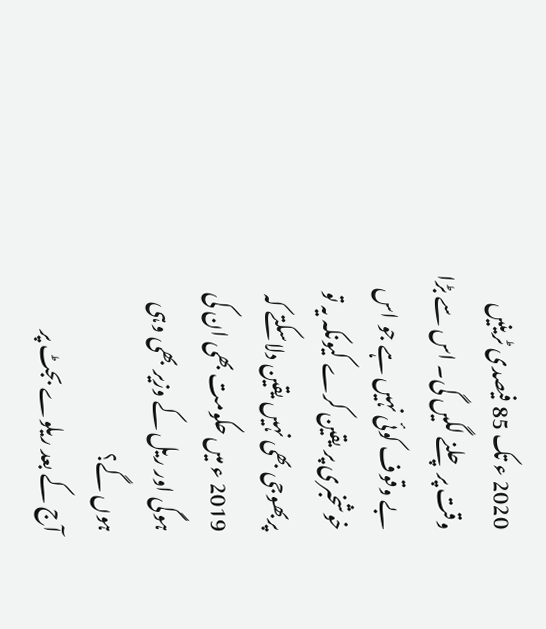2020 ء تک 85 فیصدی ٹرینیں وقت پر چلنے لگیں گی۔ اس سے بڑا بے وقوف کوئی نہیں ہے جو اس خوشخبری پر یقین کرے کیونکہ یہ تو پربھوجی بھی نہیں یقین دلاسکتے کہ 2019 ء میں حکومت بھی ان کی ہوگی اور ریل کے وزیر بھی وہی ہوں گے؟
آج کے بعد ریلوے بجٹ پر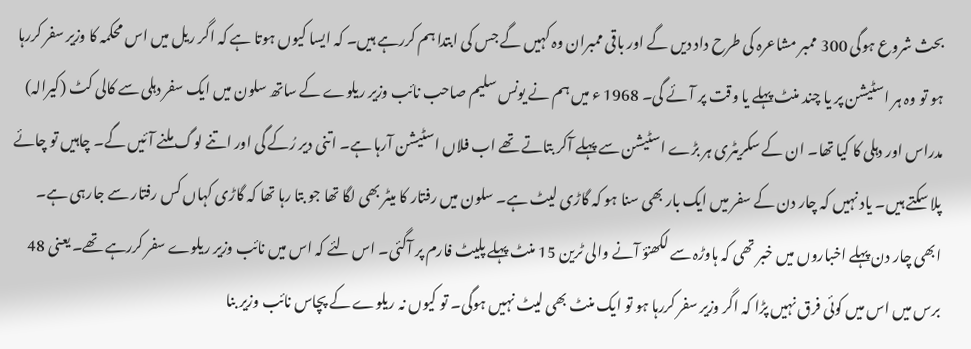بحث شروع ہوگی 300 ممبر مشاعرہ کی طرح داد دیں گے اور باقی ممبران وہ کہیں گے جس کی ابتدا ہم کررہے ہیں۔ کہ ایسا کیوں ہوتا ہے کہ اگر ریل میں اس محکمہ کا وزیر سفر کررہا ہو تو وہ ہر اسٹیشن پر یا چند منٹ پہلے یا وقت پر آئے گی۔ 1968 ء میں ہم نے یونس سلیم صاحب نائب وزیر ریلوے کے ساتھ سلون میں ایک سفر دہلی سے کالی کٹ (کیرالہ) مدراس اور دہلی کا کیا تھا۔ ان کے سکریٹری ہر بڑے اسٹیشن سے پہلے آکر بتاتے تھے اب فلاں اسٹیشن آرہا ہے۔ اتنی دیر رُکے گی اور اتنے لوگ ملنے آئیں گے۔ چاہیں تو چائے پلا سکتے ہیں۔ یاد نہیں کہ چار دن کے سفر میں ایک بار بھی سنا ہو کہ گاڑی لیٹ ہے۔ سلون میں رفتار کا میٹر بھی لگا تھا جو بتا رہا تھا کہ گاڑی کہاں کس رفتار سے جارہی ہے۔ ابھی چار دن پہلے اخباروں میں خبر تھی کہ ہاوڑہ سے لکھنؤ آنے والی ٹرین 15 منٹ پہلے پلیٹ فارم پر آگئی۔ اس لئے کہ اس میں نائب وزیر ریلوے سفر کررہے تھے۔ یعنی 48 برس میں اس میں کوئی فرق نہیں پڑا کہ اگر وزیر سفر کررہا ہو تو ایک منٹ بھی لیٹ نہیں ہوگی۔ تو کیوں نہ ریلوے کے پچاس نائب وزیر بنا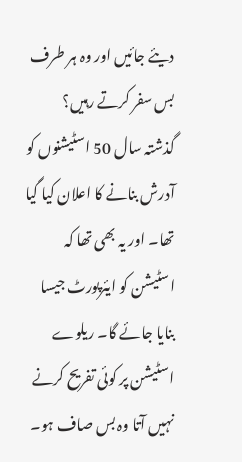دیئے جائیں اور وہ ہر طرف بس سفر کرتے رہیں؟
گذشتہ سال 50 اسٹیشنوں کو آدرش بنانے کا اعلان کیا گیا تھا۔ اور یہ بھی تھا کہ اسٹیشن کو ایئرپورٹ جیسا بنایا جائے گا۔ ریلوے اسٹیشن پر کوئی تفریح کرنے نہیں آتا وہ بس صاف ہو۔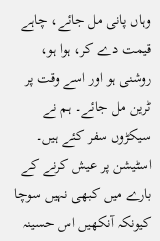وہاں پانی مل جائے، چاہے قیمت دے کر، ہوا ہو، روشنی ہو اور اسے وقت پر ٹرین مل جائے۔ ہم نے سیکڑوں سفر کئے ہیں۔ اسٹیشن پر عیش کرنے کے بارے میں کبھی نہیں سوچا کیونکہ آنکھیں اس حسینہ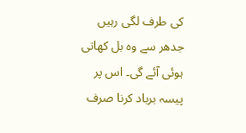کی طرف لگی رہیں جدھر سے وہ بل کھاتی ہوئی آئے گی۔ اس پر پیسہ برباد کرنا صرف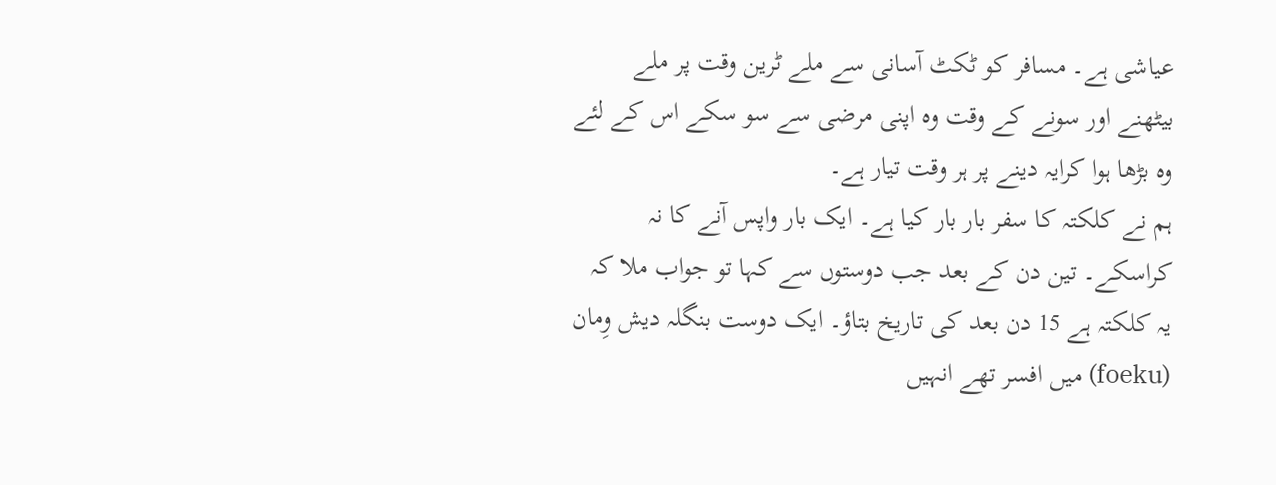عیاشی ہے۔ مسافر کو ٹکٹ آسانی سے ملے ٹرین وقت پر ملے بیٹھنے اور سونے کے وقت وہ اپنی مرضی سے سو سکے اس کے لئے وہ بڑھا ہوا کرایہ دینے پر ہر وقت تیار ہے۔
ہم نے کلکتہ کا سفر بار بار کیا ہے۔ ایک بار واپس آنے کا نہ کراسکے۔ تین دن کے بعد جب دوستوں سے کہا تو جواب ملا کہ یہ کلکتہ ہے 15 دن بعد کی تاریخ بتاؤ۔ ایک دوست بنگلہ دیش وِمان (foeku) میں افسر تھے انہیں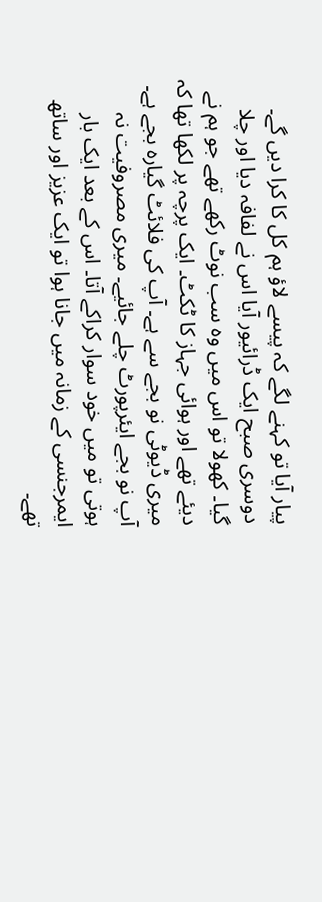پیار آیا تو کہنے لگے کہ پیسے لاؤ ہم کل کا کرا دیں گے۔ دوسری صبح ایک ڈرائیور آیا اس نے لفافہ دیا اور چلا گیا۔ کھولا تو اس میں وہ سب نوٹ رکھے تھے جو ہم نے دیئے تھے اور ہوائی جہاز کا ٹکٹ۔ ایک پرچہ پر لکھا تھا کہ میری ڈیوٹی نو بجے سے ہے۔ آپ کی فلائٹ گیارہ بجے ہے۔ آپ نو بجے ایئرپورٹ چلے جائیے۔ میری مصروفیت نہ ہوتی تو میں خود سوار کراکے آتا۔ اس کے بعد ایک بار ایمرجنسی کے زمانہ میں جانا ہوا تو ایک عزیز اور ساتھ تھے۔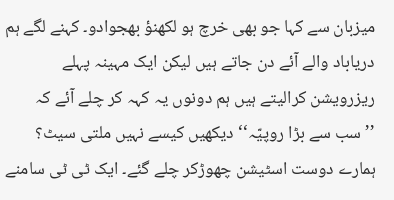میزبان سے کہا جو بھی خرچ ہو لکھنؤ بھجوادو۔ کہنے لگے ہم دریاباد والے آئے دن جاتے ہیں لیکن ایک مہینہ پہلے ریزرویشن کرالیتے ہیں ہم دونوں یہ کہہ کر چلے آئے کہ ’’سب سے بڑا روپیّہ‘‘ دیکھیں کیسے نہیں ملتی سیٹ؟ ہمارے دوست اسٹیشن چھوڑکر چلے گئے۔ ایک ٹی ٹی سامنے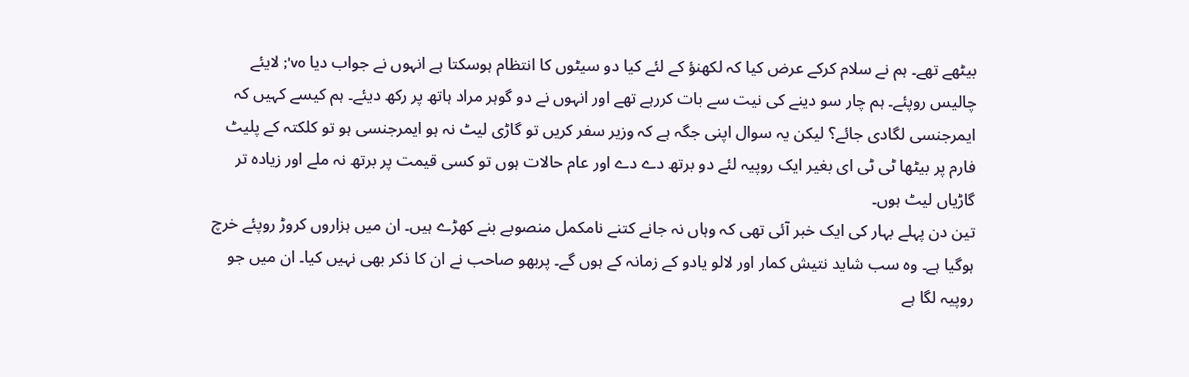بیٹھے تھے۔ ہم نے سلام کرکے عرض کیا کہ لکھنؤ کے لئے کیا دو سیٹوں کا انتظام ہوسکتا ہے انہوں نے جواب دیا vo'; لایئے چالیس روپئے۔ ہم چار سو دینے کی نیت سے بات کررہے تھے اور انہوں نے دو گوہر مراد ہاتھ پر رکھ دیئے۔ ہم کیسے کہیں کہ ایمرجنسی لگادی جائے؟ لیکن یہ سوال اپنی جگہ ہے کہ وزیر سفر کریں تو گاڑی لیٹ نہ ہو ایمرجنسی ہو تو کلکتہ کے پلیٹ فارم پر بیٹھا ٹی ٹی ای بغیر ایک روپیہ لئے دو برتھ دے دے اور عام حالات ہوں تو کسی قیمت پر برتھ نہ ملے اور زیادہ تر گاڑیاں لیٹ ہوں۔
تین دن پہلے بہار کی ایک خبر آئی تھی کہ وہاں نہ جانے کتنے نامکمل منصوبے بنے کھڑے ہیں۔ ان میں ہزاروں کروڑ روپئے خرچ ہوگیا ہے۔ وہ سب شاید نتیش کمار اور لالو یادو کے زمانہ کے ہوں گے۔ پربھو صاحب نے ان کا ذکر بھی نہیں کیا۔ ان میں جو روپیہ لگا ہے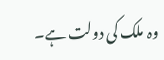وہ ملک کی دولت ہے۔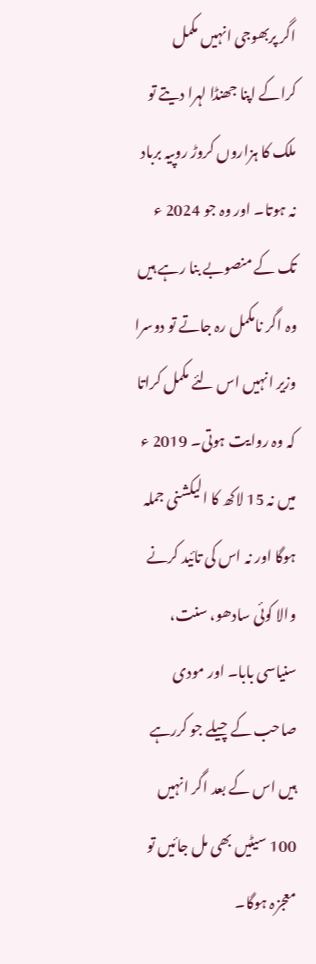اگر پربھوجی انہیں مکمل کراکے اپنا جھنڈا لہرا دیتے تو ملک کا ہزاروں کروڑ روپیہ برباد نہ ہوتا۔ اور وہ جو 2024 ء تک کے منصوبے بنا رہے ہیں وہ اگر نامکمل رہ جاتے تو دوسرا وزیر انہیں اس لئے مکمل کراتا کہ وہ روایت ہوتی۔ 2019 ء میں نہ 15 لاکھ کا الیکشنی جملہ ہوگا اور نہ اس کی تائید کرنے والا کوئی سادھو، سنت، سنیاسی بابا۔ اور مودی صاحب کے چیلے جو کررہے ہیں اس کے بعد اگر انہیں 100 سیٹیں بھی مل جائیں تو معجزہ ہوگا۔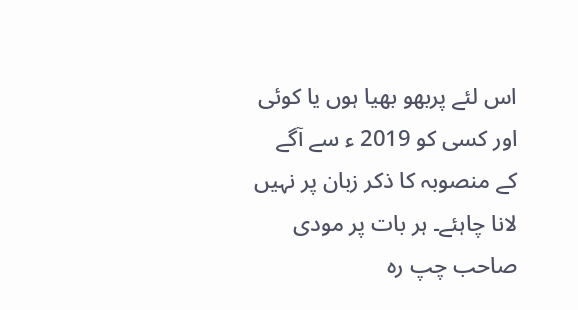اس لئے پربھو بھیا ہوں یا کوئی اور کسی کو 2019 ء سے آگے کے منصوبہ کا ذکر زبان پر نہیں لانا چاہئے۔ ہر بات پر مودی صاحب چپ رہ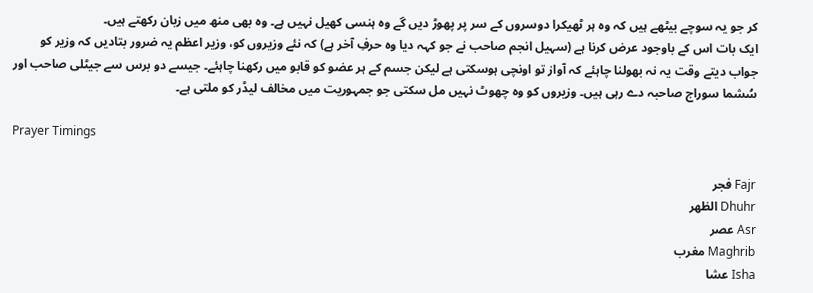کر جو یہ سوچے بیٹھے ہیں کہ وہ ہر ٹھیکرا دوسروں کے سر پر پھوڑ دیں گے وہ ہنسی کھیل نہیں ہے۔ وہ بھی منھ میں زبان رکھتے ہیں۔
ایک بات اس کے باوجود عرض کرنا ہے (سہیل انجم صاحب نے جو کہہ دیا وہ حرفِ آخر ہے) کہ نئے وزیروں کو، وزیر اعظم یہ ضرور بتادیں کہ وزیر کو جواب دیتے وقت یہ نہ بھولنا چاہئے کہ آواز تو اونچی ہوسکتی ہے لیکن جسم کے ہر عضو کو قابو میں رکھنا چاہئے۔ جیسے دو برس سے جیٹلی صاحب اور سُشما سوراج صاحبہ دے رہی ہیں۔ وزیروں کو وہ چھوٹ نہیں مل سکتی جو جمہوریت میں مخالف لیڈر کو ملتی ہے۔

Prayer Timings

Fajr فجر
Dhuhr الظهر
Asr عصر
Maghrib مغرب
Isha عشا